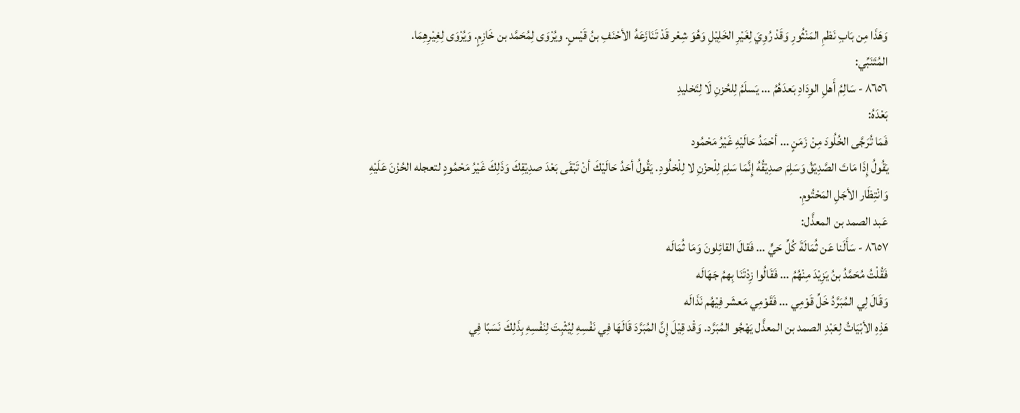وَهَذَا مِن بَابِ نَظمِ المَنْثُورِ وَقَدْ رُوِيَ لِغَيْرِ الخَلِيْلِ وَهُوَ شِعْر قَدْ تَنَازَعَهُ الأحْنَفِ بنُ قَيْسٍ. ويُرْوَى لِمُحَمَّد بن خَازِمٍ. وَيُرْوَى لِغِيْرِهِمَا.
المُتَنَبِّي:
٨٦٥٦ - سَالِمُ أَهلِ الوِدَادِ بَعدَهُمُ ... يَسلَمُ لِلحُزنِ لَا لِتَخليدِ
بَعْدَهُ:
فَمَا تُرَجَّى الخُلُودَ مِنْ زَمَنٍ ... أحْمَدُ حَالَيْهِ غَيْرُ مَحْمُود
يَقُولُ إِذَا مَاتَ الصَّدِيْقُ وَسَلِمَ صدِيْقُهُ إِنَّمَا سَلِمَ لِلْحزْنِ لا لِلْخلُودِ. يَقُولُ أحَدُ حَالَيْكَ أنْ تَبْقَى بَعْدَ صدِيْقِكَ وَذَلِكَ غَيْرُ مَحْمُودٍ لتعجله الحُزْنَ عَلَيْهِ وَانْتِظَار الأجَلِ المَحْتُومِ.
عَبد الصمد بن المعذَّل:
٨٦٥٧ - سَأَلَنا عَن ثُمَالَةَ كُلِّ حَيٍّ ... فَقالَ القائِلونَ وَمَا ثُمَالَه
فَقُلْتُ مُحَمَّدُ بنُ يَزِيْدَ مِنْهُمُ ... فَقَالُوا زِدْتَنَا بِهمُ جَهَالَه
وَقَالَ لِي المُبَرَّدُ خَلِّ قَوْمِي ... فَقَوْمِي مَعشَر فِيْهُم نَذَالَه
هَذِهِ الأبْيَاتُ لِعَبْدِ الصمد بن المعذَّل يَهْجُو المُبَرَّد. وَقْد قِيْلَ إِنَّ المُبَرَّدَ قَالَهَا فِي نَفْسِهِ لِيُثْبِتَ لِنَفْسِهِ بِذَلِكَ نَسَبًا فِي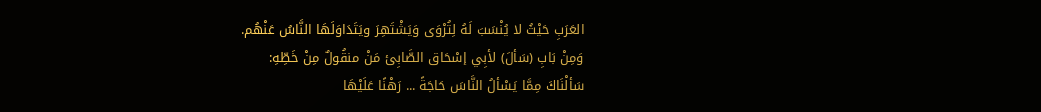العَرَبِ حَيْثُ لا يُنْسَبَ لَهُ لِتُرْوَى وَيَشْتَهِرَ ويَتَدَاوَلَهَا النَّاسُ عَنْهُم.
وَمِنْ بَابِ (سَألَ) لأبِي إسْحَاق الصَّابِئ مَنْ منقُولٌ مِنْ خَطِّهِ:
سَألْنَاكَ مِمَّا يَسْألُ النَّاسَ حَاجَةً ... رَهْنًا عَلَيْهَا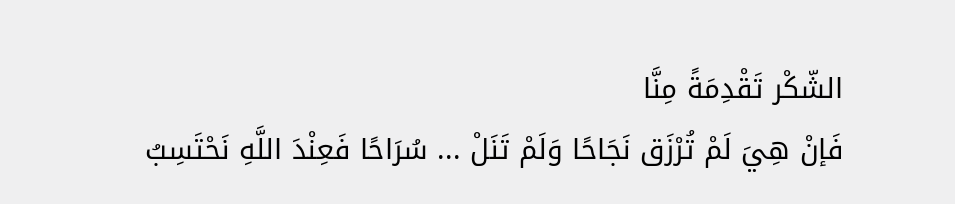الشّكْر تَقْدِمَةً مِنَّا
فَإنْ هِيَ لَمْ تُرْزَق نَجَاحًا وَلَمْ تَنَلْ ... سُرَاحًا فَعِنْدَ اللَّهِ نَحْتَسِبُ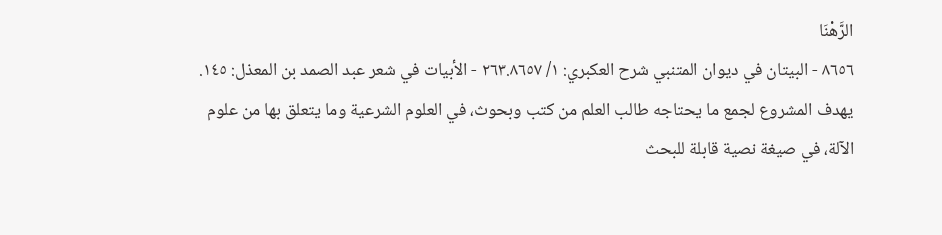الرَّهْنَا
٨٦٥٦ - البيتان في ديوان المتنبي شرح العكبري: ١/ ٢٦٣.٨٦٥٧ - الأبيات في شعر عبد الصمد بن المعذل: ١٤٥.
يهدف المشروع لجمع ما يحتاجه طالب العلم من كتب وبحوث، في العلوم الشرعية وما يتعلق بها من علوم الآلة، في صيغة نصية قابلة للبحث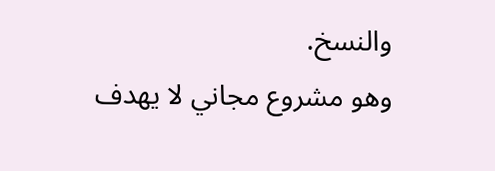والنسخ.
وهو مشروع مجاني لا يهدف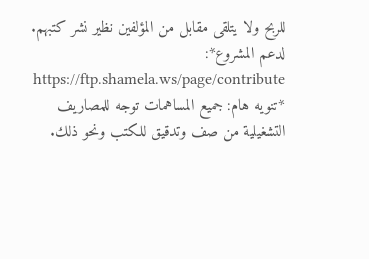للربح ولا يتلقى مقابل من المؤلفين نظير نشر كتبهم.
لدعم المشروع*: https://ftp.shamela.ws/page/contribute
*تنويه هام: جميع المساهمات توجه للمصاريف التشغيلية من صف وتدقيق للكتب ونحو ذلك.